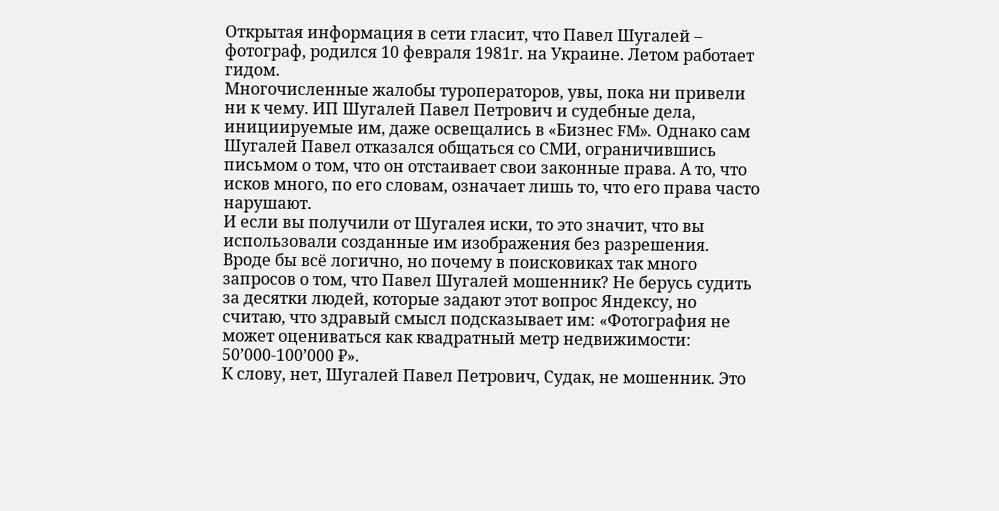Открытая информация в сети гласит, что Павел Шугалей – фотограф, родился 10 февраля 1981г. на Украине. Летом работает гидом.
Многочисленные жалобы туроператоров, увы, пока ни привели ни к чему. ИП Шугалей Павел Петрович и судебные дела, инициируемые им, даже освещались в «Бизнес FM». Однако сам Шугалей Павел отказался общаться со СМИ, ограничившись письмом о том, что он отстаивает свои законные права. А то, что исков много, по его словам, означает лишь то, что его права часто нарушают.
И если вы получили от Шугалея иски, то это значит, что вы использовали созданные им изображения без разрешения.
Вроде бы всё логично, но почему в поисковиках так много запросов о том, что Павел Шугалей мошенник? Не берусь судить за десятки людей, которые задают этот вопрос Яндексу, но считаю, что здравый смысл подсказывает им: «Фотография не может оцениваться как квадратный метр недвижимости: 50’000-100’000 ₽».
К слову, нет, Шугалей Павел Петрович, Судак, не мошенник. Это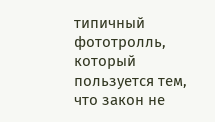типичный фототролль, который пользуется тем, что закон не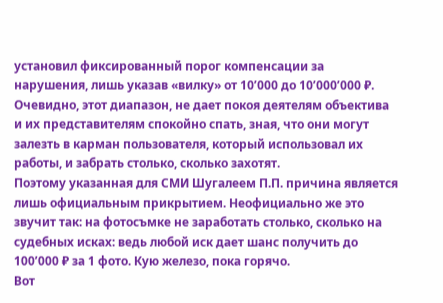установил фиксированный порог компенсации за нарушения, лишь указав «вилку» от 10’000 до 10’000’000 ₽. Очевидно, этот диапазон, не дает покоя деятелям объектива и их представителям спокойно спать, зная, что они могут залезть в карман пользователя, который использовал их работы, и забрать столько, сколько захотят.
Поэтому указанная для СМИ Шугалеем П.П. причина является лишь официальным прикрытием. Неофициально же это звучит так: на фотосъмке не заработать столько, сколько на судебных исках: ведь любой иск дает шанс получить до 100’000 ₽ за 1 фото. Кую железо, пока горячо.
Вот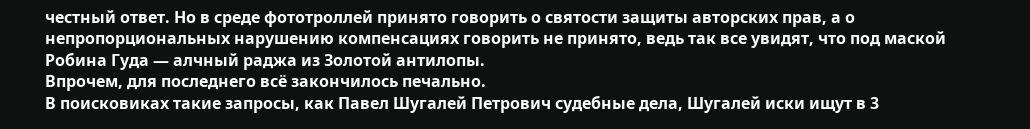честный ответ. Но в среде фототроллей принято говорить о святости защиты авторских прав, а о непропорциональных нарушению компенсациях говорить не принято, ведь так все увидят, что под маской Робина Гуда — алчный раджа из Золотой антилопы.
Впрочем, для последнего всё закончилось печально.
В поисковиках такие запросы, как Павел Шугалей Петрович судебные дела, Шугалей иски ищут в 3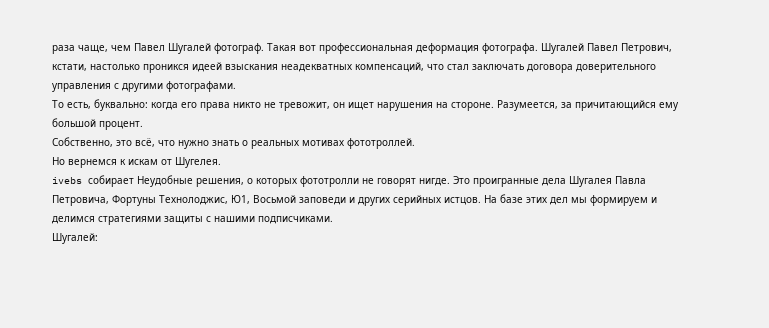раза чаще, чем Павел Шугалей фотограф. Такая вот профессиональная деформация фотографа. Шугалей Павел Петрович, кстати, настолько проникся идеей взыскания неадекватных компенсаций, что стал заключать договора доверительного управления с другими фотографами.
То есть, буквально: когда его права никто не тревожит, он ищет нарушения на стороне. Разумеется, за причитающийся ему большой процент.
Собственно, это всё, что нужно знать о реальных мотивах фототроллей.
Но вернемся к искам от Шугелея.
ivebs собирает Неудобные решения, о которых фототролли не говорят нигде. Это проигранные дела Шугалея Павла Петровича, Фортуны Технолоджис, Ю1, Восьмой заповеди и других серийных истцов. На базе этих дел мы формируем и делимся стратегиями защиты с нашими подписчиками.
Шугалей: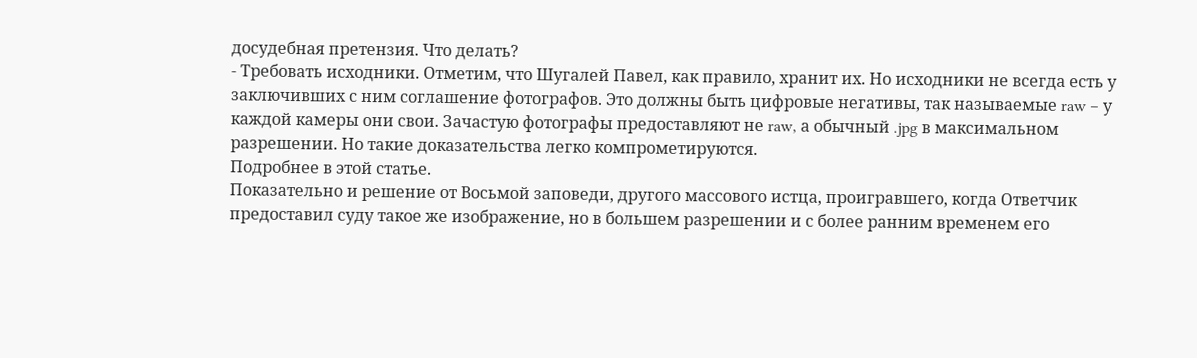досудебная претензия. Что делать?
- Требовать исходники. Отметим, что Шугалей Павел, как правило, хранит их. Но исходники не всегда есть у заключивших с ним соглашение фотографов. Это должны быть цифровые негативы, так называемые raw – у каждой камеры они свои. Зачастую фотографы предоставляют не raw, а обычный .jpg в максимальном разрешении. Но такие доказательства легко компрометируются.
Подробнее в этой статье.
Показательно и решение от Восьмой заповеди, другого массового истца, проигравшего, когда Ответчик предоставил суду такое же изображение, но в большем разрешении и с более ранним временем его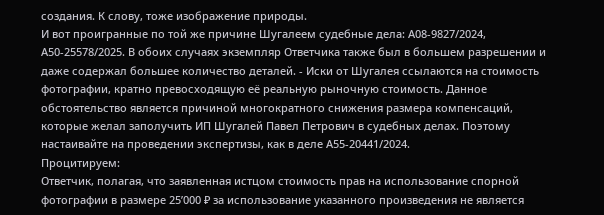создания. К слову, тоже изображение природы.
И вот проигранные по той же причине Шугалеем судебные дела: А08-9827/2024, А50-25578/2025. В обоих случаях экземпляр Ответчика также был в большем разрешении и даже содержал большее количество деталей. - Иски от Шугалея ссылаются на стоимость фотографии, кратно превосходящую её реальную рыночную стоимость. Данное обстоятельство является причиной многократного снижения размера компенсаций, которые желал заполучить ИП Шугалей Павел Петрович в судебных делах. Поэтому настаивайте на проведении экспертизы, как в деле А55-20441/2024.
Процитируем:
Ответчик, полагая, что заявленная истцом стоимость прав на использование спорной фотографии в размере 25’000 ₽ за использование указанного произведения не является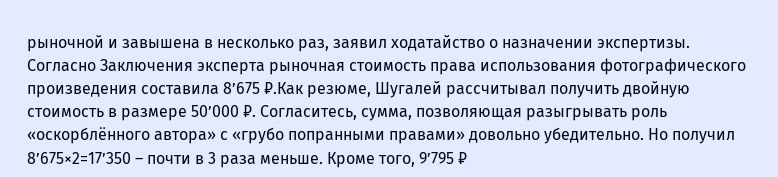рыночной и завышена в несколько раз, заявил ходатайство о назначении экспертизы.
Согласно Заключения эксперта рыночная стоимость права использования фотографического произведения составила 8’675 ₽.Как резюме, Шугалей рассчитывал получить двойную стоимость в размере 50’000 ₽. Согласитесь, сумма, позволяющая разыгрывать роль «оскорблённого автора» с «грубо попранными правами» довольно убедительно. Но получил 8’675×2=17’350 – почти в 3 раза меньше. Кроме того, 9’795 ₽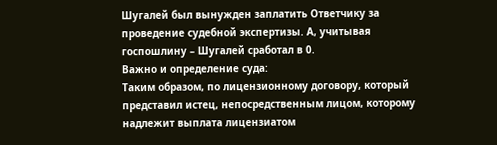Шугалей был вынужден заплатить Ответчику за проведение судебной экспертизы. А, учитывая госпошлину – Шугалей сработал в 0.
Важно и определение суда:
Таким образом, по лицензионному договору, который представил истец, непосредственным лицом, которому надлежит выплата лицензиатом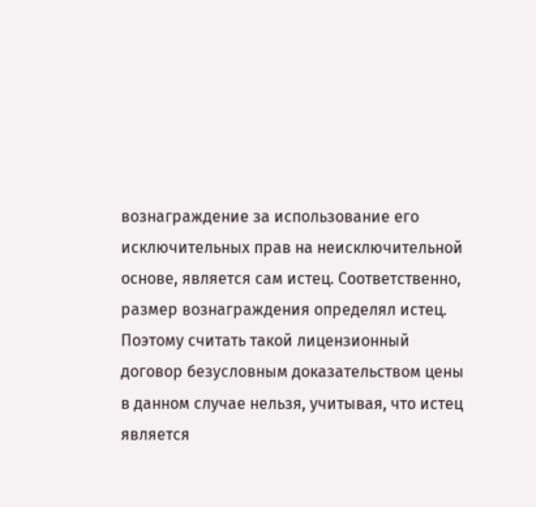вознаграждение за использование его исключительных прав на неисключительной основе, является сам истец. Соответственно, размер вознаграждения определял истец. Поэтому считать такой лицензионный договор безусловным доказательством цены в данном случае нельзя, учитывая, что истец является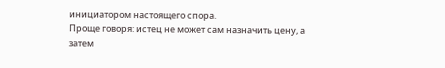инициатором настоящего спора.
Проще говоря: истец не может сам назначить цену, а затем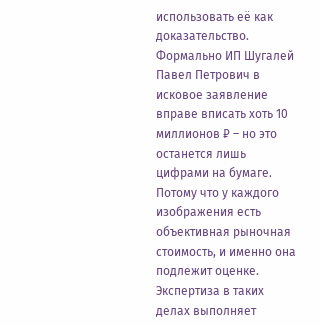использовать её как доказательство.
Формально ИП Шугалей Павел Петрович в исковое заявление вправе вписать хоть 10 миллионов ₽ – но это останется лишь цифрами на бумаге.
Потому что у каждого изображения есть объективная рыночная стоимость, и именно она подлежит оценке.
Экспертиза в таких делах выполняет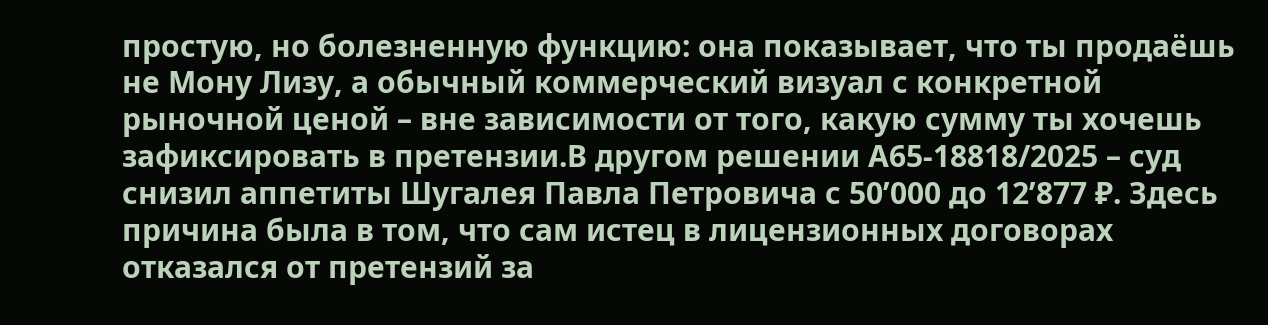простую, но болезненную функцию: она показывает, что ты продаёшь не Мону Лизу, а обычный коммерческий визуал с конкретной рыночной ценой – вне зависимости от того, какую сумму ты хочешь зафиксировать в претензии.В другом решении А65-18818/2025 – суд снизил аппетиты Шугалея Павла Петровича с 50’000 до 12’877 ₽. Здесь причина была в том, что сам истец в лицензионных договорах отказался от претензий за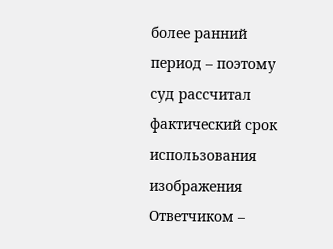более ранний период – поэтому суд рассчитал фактический срок использования изображения Ответчиком –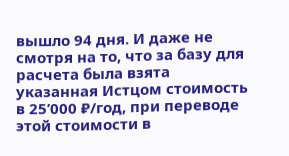вышло 94 дня. И даже не смотря на то, что за базу для расчета была взята указанная Истцом стоимость в 25’000 ₽/год, при переводе этой стоимости в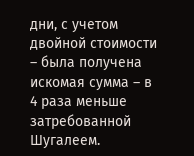дни, с учетом двойной стоимости – была получена искомая сумма – в 4 раза меньше затребованной Шугалеем.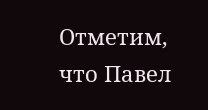Отметим, что Павел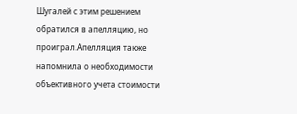Шугалей с этим решением обратился в апелляцию, но проиграл.Апелляция также напомнила о необходимости объективного учета стоимости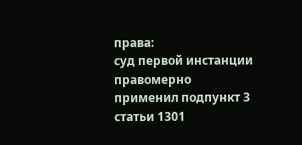права:
суд первой инстанции правомерно применил подпункт 3 статьи 1301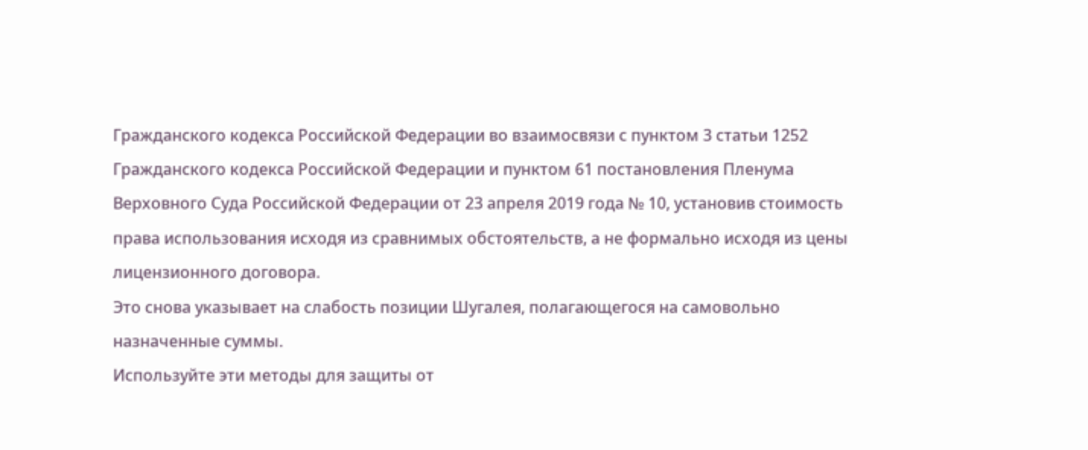Гражданского кодекса Российской Федерации во взаимосвязи с пунктом 3 статьи 1252 Гражданского кодекса Российской Федерации и пунктом 61 постановления Пленума Верховного Суда Российской Федерации от 23 апреля 2019 года № 10, установив стоимость права использования исходя из сравнимых обстоятельств, а не формально исходя из цены лицензионного договора.
Это снова указывает на слабость позиции Шугалея, полагающегося на самовольно назначенные суммы.
Используйте эти методы для защиты от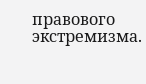правового экстремизма.